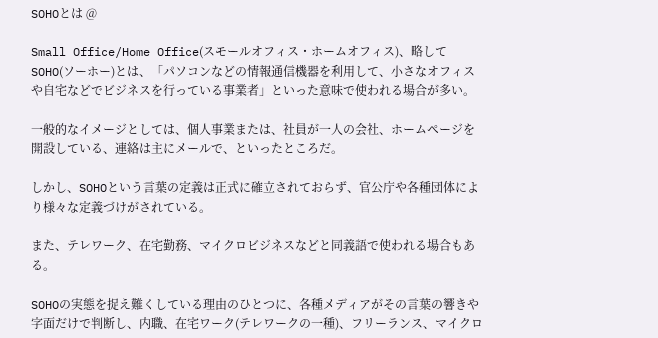SOHOとは @

Small Office/Home Office(スモールオフィス・ホームオフィス)、略してSOHO(ソーホー)とは、「パソコンなどの情報通信機器を利用して、小さなオフィスや自宅などでビジネスを行っている事業者」といった意味で使われる場合が多い。

一般的なイメージとしては、個人事業または、社員が一人の会社、ホームページを開設している、連絡は主にメールで、といったところだ。

しかし、SOHOという言葉の定義は正式に確立されておらず、官公庁や各種団体により様々な定義づけがされている。

また、テレワーク、在宅勤務、マイクロビジネスなどと同義語で使われる場合もある。

SOHOの実態を捉え難くしている理由のひとつに、各種メディアがその言葉の響きや字面だけで判断し、内職、在宅ワーク(テレワークの一種)、フリーランス、マイクロ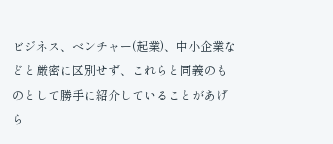ビジネス、ベンチャー(起業)、中小企業などと厳密に区別せず、これらと同義のものとして勝手に紹介していることがあげら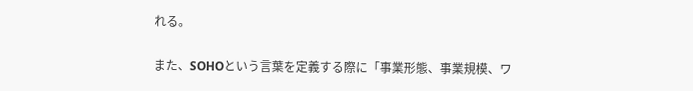れる。

また、SOHOという言葉を定義する際に「事業形態、事業規模、ワ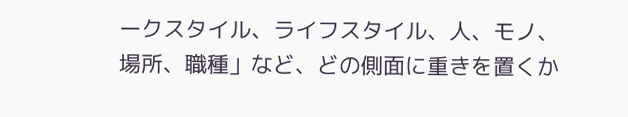ークスタイル、ライフスタイル、人、モノ、場所、職種」など、どの側面に重きを置くか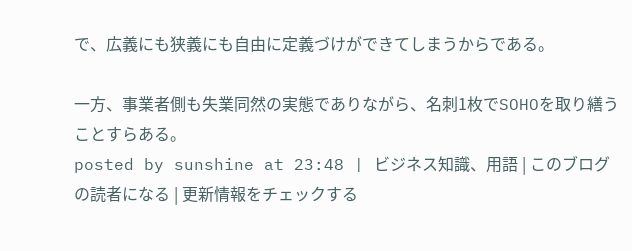で、広義にも狭義にも自由に定義づけができてしまうからである。

一方、事業者側も失業同然の実態でありながら、名刺1枚でSOHOを取り繕うことすらある。
posted by sunshine at 23:48 | ビジネス知識、用語 | このブログの読者になる | 更新情報をチェックする